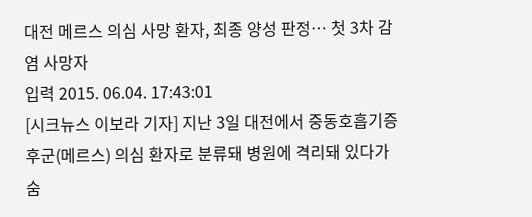대전 메르스 의심 사망 환자, 최종 양성 판정… 첫 3차 감염 사망자
입력 2015. 06.04. 17:43:01
[시크뉴스 이보라 기자] 지난 3일 대전에서 중동호흡기증후군(메르스) 의심 환자로 분류돼 병원에 격리돼 있다가 숨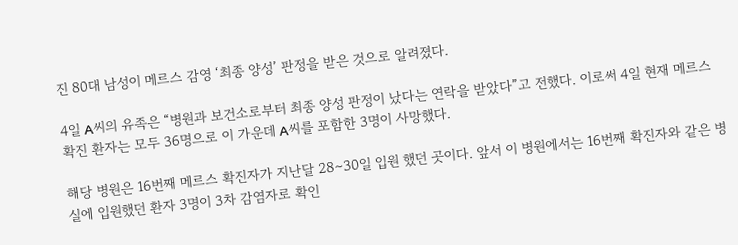진 80대 남성이 메르스 감영 ‘최종 양성’ 판정을 받은 것으로 알려졌다.

4일 A씨의 유족은 “병원과 보건소로부터 최종 양성 판정이 났다는 연락을 받았다”고 전했다. 이로써 4일 현재 메르스 확진 환자는 모두 36명으로 이 가운데 A씨를 포함한 3명이 사망했다.

해당 병원은 16번째 메르스 확진자가 지난달 28∼30일 입원 했던 곳이다. 앞서 이 병원에서는 16번째 확진자와 같은 병실에 입원했던 환자 3명이 3차 감염자로 확인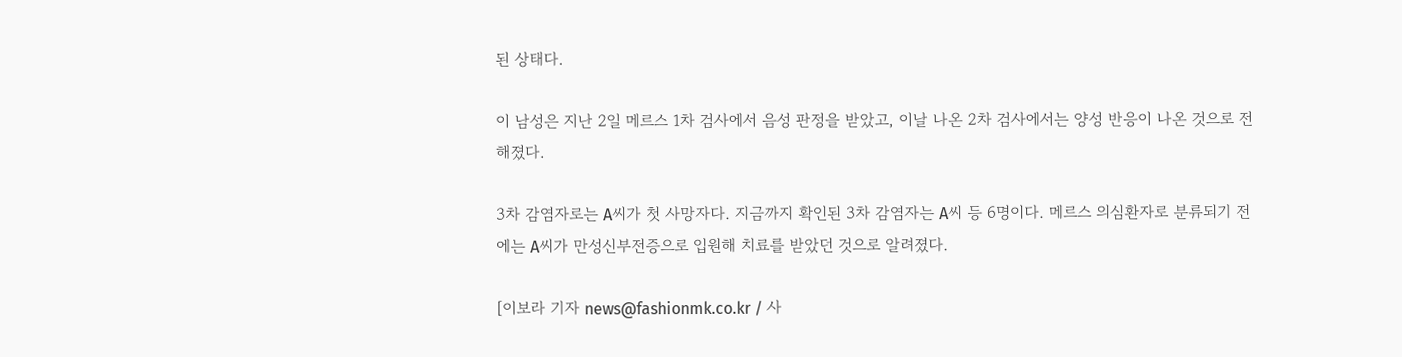된 상태다.

이 남성은 지난 2일 메르스 1차 검사에서 음성 판정을 받았고, 이날 나온 2차 검사에서는 양성 반응이 나온 것으로 전해졌다.

3차 감염자로는 A씨가 첫 사망자다. 지금까지 확인된 3차 감염자는 A씨 등 6명이다. 메르스 의심환자로 분류되기 전에는 A씨가 만성신부전증으로 입원해 치료를 받았던 것으로 알려졌다.

[이보라 기자 news@fashionmk.co.kr / 사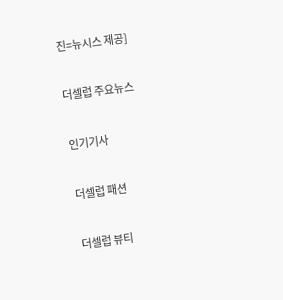진=뉴시스 제공]

더셀럽 주요뉴스

인기기사

더셀럽 패션

더셀럽 뷰티